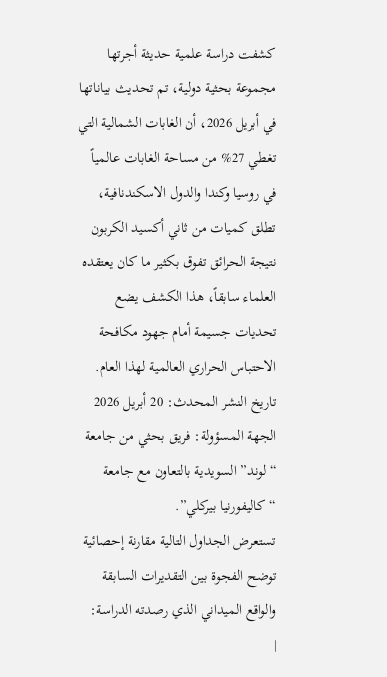كشفت دراسة علمية حديثة أجرتها مجموعة بحثية دولية، تم تحديث بياناتها في أبريل 2026، أن الغابات الشمالية التي تغطي 27% من مساحة الغابات عالمياً في روسيا وكندا والدول الاسكندنافية، تطلق كميات من ثاني أكسيد الكربون نتيجة الحرائق تفوق بكثير ما كان يعتقده العلماء سابقاً، هذا الكشف يضع تحديات جسيمة أمام جهود مكافحة الاحتباس الحراري العالمية لهذا العام.
تاريخ النشر المحدث: 20 أبريل 2026
الجهة المسؤولة: فريق بحثي من جامعة “لوند” السويدية بالتعاون مع جامعة “كاليفورنيا بيركلي”.
تستعرض الجداول التالية مقارنة إحصائية توضح الفجوة بين التقديرات السابقة والواقع الميداني الذي رصدته الدراسة:
|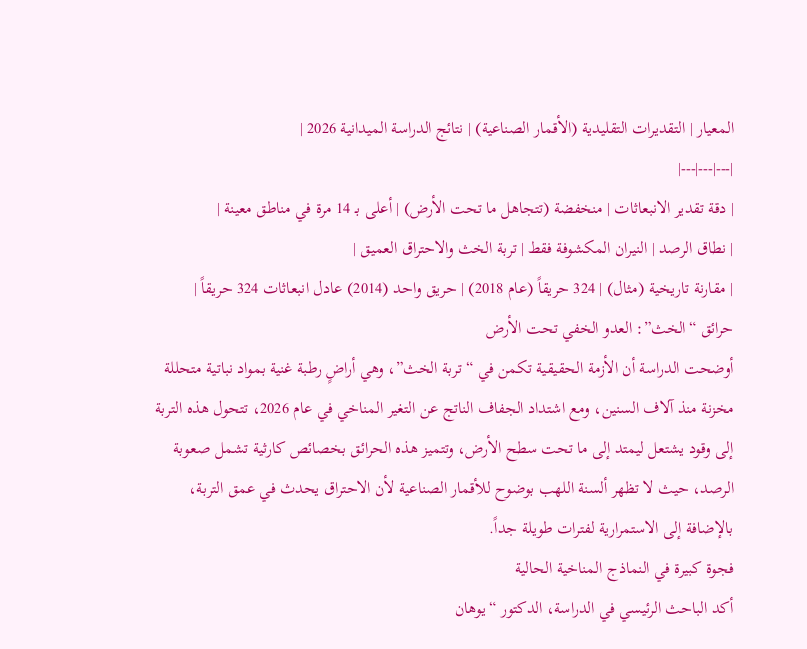المعيار | التقديرات التقليدية (الأقمار الصناعية) | نتائج الدراسة الميدانية 2026 |
|---|---|---|
| دقة تقدير الانبعاثات | منخفضة (تتجاهل ما تحت الأرض) | أعلى بـ 14 مرة في مناطق معينة |
| نطاق الرصد | النيران المكشوفة فقط | تربة الخث والاحتراق العميق |
| مقارنة تاريخية (مثال) | 324 حريقاً (عام 2018) | حريق واحد (2014) عادل انبعاثات 324 حريقاً |
حرائق “الخث”: العدو الخفي تحت الأرض
أوضحت الدراسة أن الأزمة الحقيقية تكمن في “تربة الخث”، وهي أراضٍ رطبة غنية بمواد نباتية متحللة مخزنة منذ آلاف السنين، ومع اشتداد الجفاف الناتج عن التغير المناخي في عام 2026، تتحول هذه التربة إلى وقود يشتعل ليمتد إلى ما تحت سطح الأرض، وتتميز هذه الحرائق بخصائص كارثية تشمل صعوبة الرصد، حيث لا تظهر ألسنة اللهب بوضوح للأقمار الصناعية لأن الاحتراق يحدث في عمق التربة، بالإضافة إلى الاستمرارية لفترات طويلة جداً.
فجوة كبيرة في النماذج المناخية الحالية
أكد الباحث الرئيسي في الدراسة، الدكتور “يوهان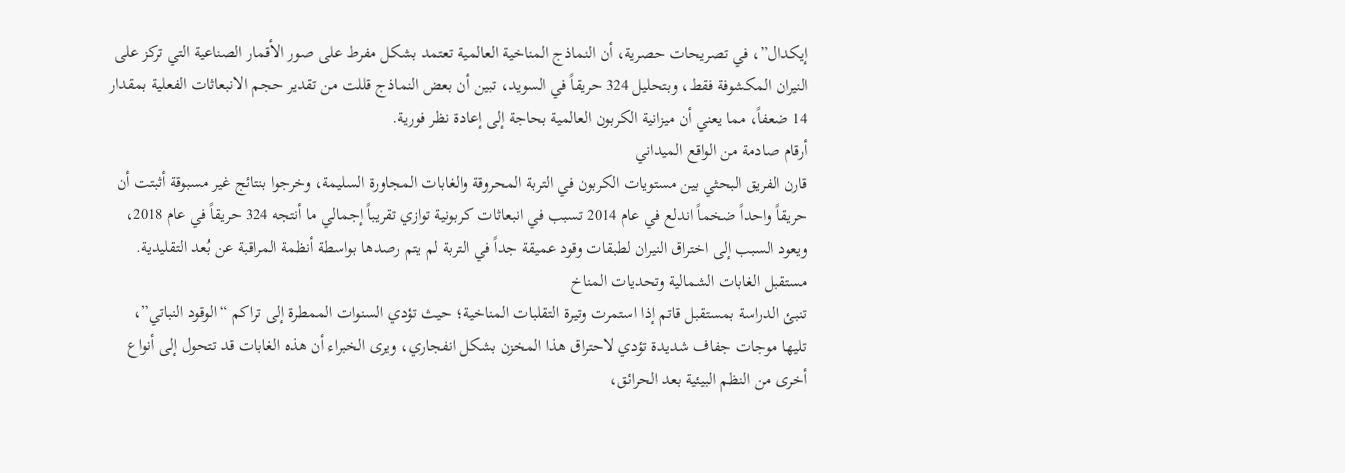إيكدال”، في تصريحات حصرية، أن النماذج المناخية العالمية تعتمد بشكل مفرط على صور الأقمار الصناعية التي تركز على النيران المكشوفة فقط، وبتحليل 324 حريقاً في السويد، تبين أن بعض النماذج قللت من تقدير حجم الانبعاثات الفعلية بمقدار 14 ضعفاً، مما يعني أن ميزانية الكربون العالمية بحاجة إلى إعادة نظر فورية.
أرقام صادمة من الواقع الميداني
قارن الفريق البحثي بين مستويات الكربون في التربة المحروقة والغابات المجاورة السليمة، وخرجوا بنتائج غير مسبوقة أثبتت أن حريقاً واحداً ضخماً اندلع في عام 2014 تسبب في انبعاثات كربونية توازي تقريباً إجمالي ما أنتجه 324 حريقاً في عام 2018، ويعود السبب إلى اختراق النيران لطبقات وقود عميقة جداً في التربة لم يتم رصدها بواسطة أنظمة المراقبة عن بُعد التقليدية.
مستقبل الغابات الشمالية وتحديات المناخ
تنبئ الدراسة بمستقبل قاتم إذا استمرت وتيرة التقلبات المناخية؛ حيث تؤدي السنوات الممطرة إلى تراكم “الوقود النباتي”، تليها موجات جفاف شديدة تؤدي لاحتراق هذا المخزن بشكل انفجاري، ويرى الخبراء أن هذه الغابات قد تتحول إلى أنواع أخرى من النظم البيئية بعد الحرائق،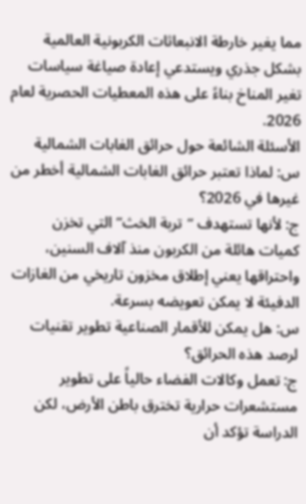مما يغير خارطة الانبعاثات الكربونية العالمية بشكل جذري ويستدعي إعادة صياغة سياسات تغير المناخ بناءً على هذه المعطيات الحصرية لعام 2026.
الأسئلة الشائعة حول حرائق الغابات الشمالية
س: لماذا تعتبر حرائق الغابات الشمالية أخطر من غيرها في 2026؟
ج: لأنها تستهدف “تربة الخث” التي تخزن كميات هائلة من الكربون منذ آلاف السنين، واحتراقها يعني إطلاق مخزون تاريخي من الغازات الدفيئة لا يمكن تعويضه بسرعة.
س: هل يمكن للأقمار الصناعية تطوير تقنيات لرصد هذه الحرائق؟
ج: تعمل وكالات الفضاء حالياً على تطوير مستشعرات حرارية تخترق باطن الأرض، لكن الدراسة تؤكد أن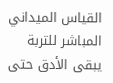القياس الميداني المباشر للتربة يبقى الأدق حتى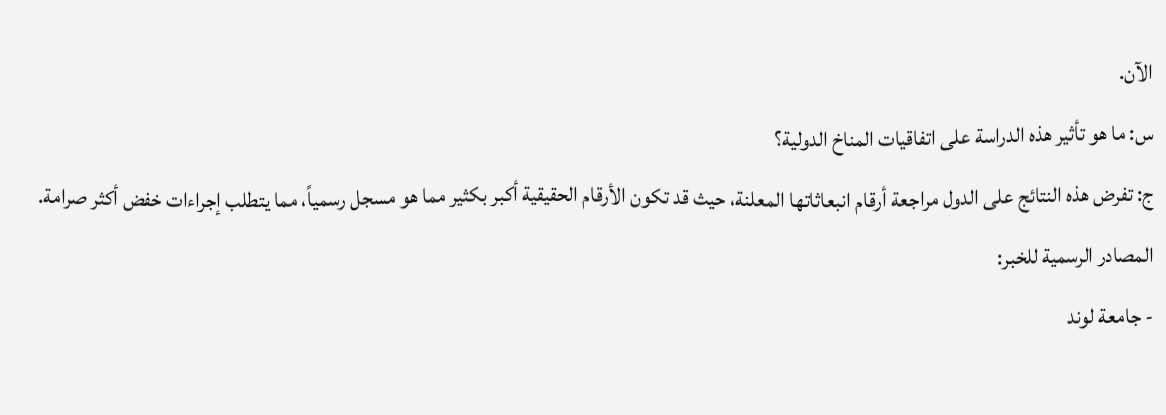الآن.
س: ما هو تأثير هذه الدراسة على اتفاقيات المناخ الدولية؟
ج: تفرض هذه النتائج على الدول مراجعة أرقام انبعاثاتها المعلنة، حيث قد تكون الأرقام الحقيقية أكبر بكثير مما هو مسجل رسمياً، مما يتطلب إجراءات خفض أكثر صرامة.
المصادر الرسمية للخبر:
- جامعة لوند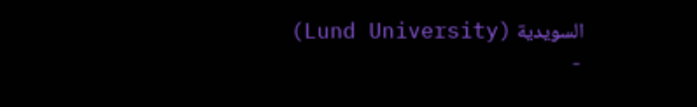السويدية (Lund University)
-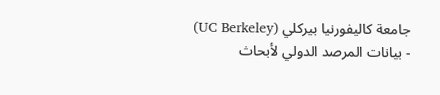جامعة كاليفورنيا بيركلي (UC Berkeley)
- بيانات المرصد الدولي لأبحاث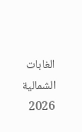الغابات الشمالية 2026